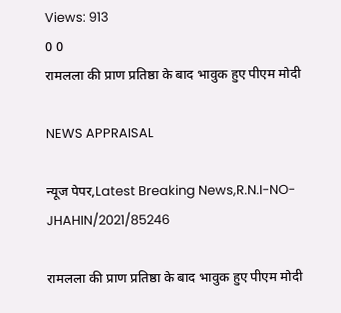Views: 913
0 0
रामलला की प्राण प्रतिष्ठा के बाद भावुक हुए पीएम मोदी

NEWS APPRAISAL

न्यूज पेपर,Latest Breaking News,R.N.I-NO-JHAHIN/2021/85246

रामलला की प्राण प्रतिष्ठा के बाद भावुक हुए पीएम मोदी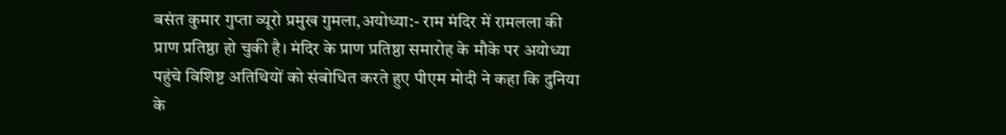बसंत कुमार गुप्ता व्यूरो प्रमुख गुमला,अयोध्या:- राम मंदिर में रामलला की प्राण प्रतिष्ठा हो चुकी है। मंदिर के प्राण प्रतिष्ठा समारोह के मौके पर अयोध्या पहुंचे विशिष्ट अतिथियों को संबोधित करते हुए पीएम मोदी ने कहा कि दुनिया के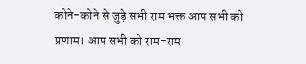कोने-कोने से जुड़े सभी राम भक्त आप सभी को प्रणाम। आप सभी को राम-राम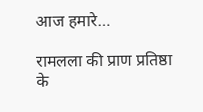आज हमारे…

रामलला की प्राण प्रतिष्ठा के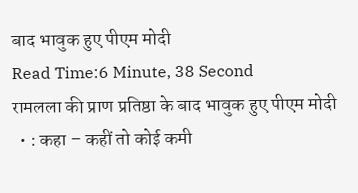बाद भावुक हुए पीएम मोदी
Read Time:6 Minute, 38 Second
रामलला की प्राण प्रतिष्ठा के बाद भावुक हुए पीएम मोदी
  • : कहा – कहीं तो कोई कमी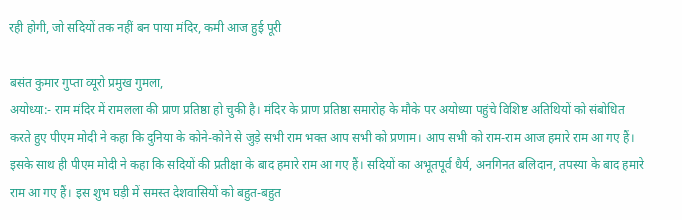रही होगी, जो सदियों तक नहीं बन पाया मंदिर, कमी आज हुई पूरी

बसंत कुमार गुप्ता व्यूरो प्रमुख गुमला,
अयोध्या:- राम मंदिर में रामलला की प्राण प्रतिष्ठा हो चुकी है। मंदिर के प्राण प्रतिष्ठा समारोह के मौके पर अयोध्या पहुंचे विशिष्ट अतिथियों को संबोधित करते हुए पीएम मोदी ने कहा कि दुनिया के कोने-कोने से जुड़े सभी राम भक्त आप सभी को प्रणाम। आप सभी को राम-राम आज हमारे राम आ गए हैं। इसके साथ ही पीएम मोदी ने कहा कि सदियों की प्रतीक्षा के बाद हमारे राम आ गए हैं। सदियों का अभूतपूर्व धैर्य, अनगिनत बलिदान, तपस्या के बाद हमारे राम आ गए हैं। इस शुभ घड़ी में समस्त देशवासियों को बहुत-बहुत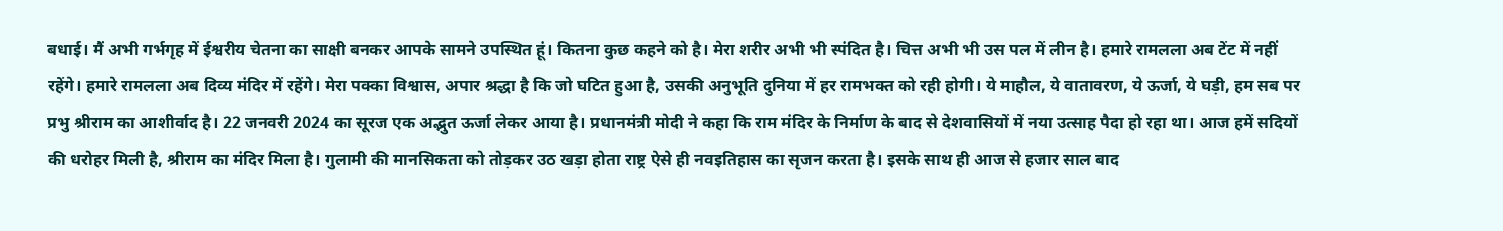बधाई। मैं अभी गर्भगृह में ईश्वरीय चेतना का साक्षी बनकर आपके सामने उपस्थित हूं। कितना कुछ कहने को है। मेरा शरीर अभी भी स्पंदित है। चित्त अभी भी उस पल में लीन है। हमारे रामलला अब टेंट में नहीं रहेंगे। हमारे रामलला अब दिव्य मंदिर में रहेंगे। मेरा पक्का विश्वास, अपार श्रद्धा है कि जो घटित हुआ है, उसकी अनुभूति दुनिया में हर रामभक्त को रही होगी। ये माहौल, ये वातावरण, ये ऊर्जा, ये घड़ी, हम सब पर प्रभु श्रीराम का आशीर्वाद है। 22 जनवरी 2024 का सूरज एक अद्भुत ऊर्जा लेकर आया है। प्रधानमंत्री मोदी ने कहा कि राम मंदिर के निर्माण के बाद से देशवासियों में नया उत्साह पैदा हो रहा था। आज हमें सदियों की धरोहर मिली है, श्रीराम का मंदिर मिला है। गुलामी की मानसिकता को तोड़कर उठ खड़ा होता राष्ट्र ऐसे ही नवइतिहास का सृजन करता है। इसके साथ ही आज से हजार साल बाद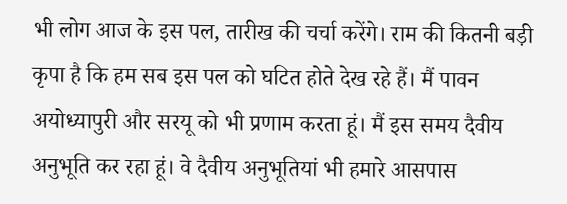भी लोग आज के इस पल, तारीख की चर्चा करेंगे। राम की कितनी बड़ी कृपा है कि हम सब इस पल को घटित होते देख रहे हैं। मैं पावन अयोध्यापुरी और सरयू को भी प्रणाम करता हूं। मैं इस समय दैवीय अनुभूति कर रहा हूं। वे दैवीय अनुभूतियां भी हमारे आसपास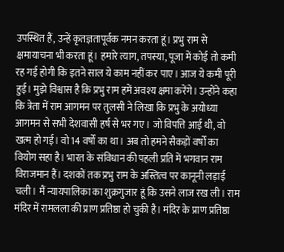उपस्थित हैं, उन्हें कृतज्ञतापूर्वक नमन करता हूं। प्रभु राम से क्षमायाचना भी करता हूं। हमारे त्याग, तपस्या, पूजा में कोई तो कमी रह गई होगी कि इतने साल ये काम नहीं कर पाए। आज ये कमी पूरी हुई। मुझे विश्वास है कि प्रभु राम हमें अवश्य क्षमा करेंगे। उन्होंने कहा कि त्रेता में राम आगमन पर तुलसी ने लिखा कि प्रभु के अयोध्या आगमन से सभी देशवासी हर्ष से भर गए। जो विपत्ति आई थी, वो खत्म हो गई। वो 14 वर्षों का था। अब तो हमने सैकड़ों वर्षों का वियोग सहा है। भारत के संविधान की पहली प्रति में भगवान राम विराजमान हैं। दशकों तक प्रभु राम के अस्तित्व पर कानूनी लड़ाई चली। मैं न्यायपालिका का शुक्रगुजार हूं कि उसने लाज रख ली। राम मंदिर में रामलला की प्राण प्रतिष्ठा हो चुकी है। मंदिर के प्राण प्रतिष्ठा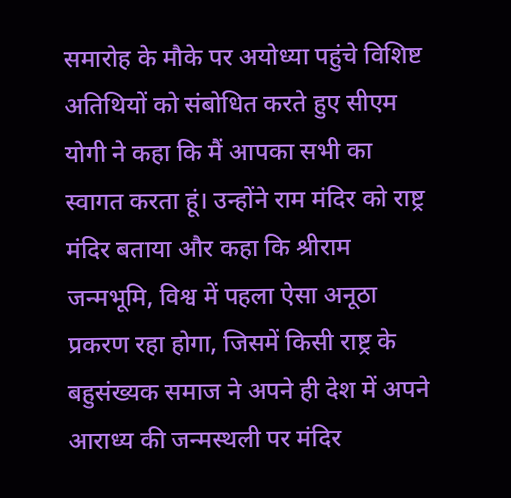समारोह के मौके पर अयोध्या पहुंचे विशिष्ट अतिथियों को संबोधित करते हुए सीएम योगी ने कहा कि मैं आपका सभी का स्वागत करता हूं। उन्होंने राम मंदिर को राष्ट्र मंदिर बताया और कहा कि श्रीराम जन्मभूमि, विश्व में पहला ऐसा अनूठा प्रकरण रहा होगा, जिसमें किसी राष्ट्र के बहुसंख्यक समाज ने अपने ही देश में अपने आराध्य की जन्मस्थली पर मंदिर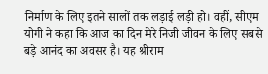निर्माण के लिए इतने सालों तक लड़ाई लड़ी हो। वहीं, सीएम योगी ने कहा कि आज का दिन मेरे निजी जीवन के लिए सबसे बड़े आनंद का अवसर है। यह श्रीराम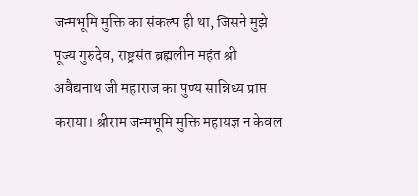जन्मभूमि मुक्ति का संकल्प ही था, जिसने मुझे पूज्य गुरुदेव, राष्ट्रसंत ब्रह्मलीन महंत श्री अवैद्यनाथ जी महाराज का पुण्य सान्निध्य प्राप्त कराया। श्रीराम जन्मभूमि मुक्ति महायज्ञ न केवल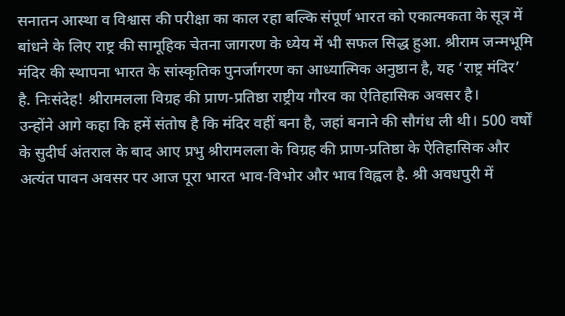सनातन आस्था व विश्वास की परीक्षा का काल रहा बल्कि संपूर्ण भारत को एकात्मकता के सूत्र में बांधने के लिए राष्ट्र की सामूहिक चेतना जागरण के ध्येय में भी सफल सिद्ध हुआ. श्रीराम जन्मभूमि मंदिर की स्थापना भारत के सांस्कृतिक पुनर्जागरण का आध्यात्मिक अनुष्ठान है, यह ‘राष्ट्र मंदिर’ है. निःसंदेह! श्रीरामलला विग्रह की प्राण-प्रतिष्ठा राष्ट्रीय गौरव का ऐतिहासिक अवसर है।
उन्होंने आगे कहा कि हमें संतोष है कि मंदिर वहीं बना है, जहां बनाने की सौगंध ली थी। 500 वर्षों के सुदीर्घ अंतराल के बाद आए प्रभु श्रीरामलला के विग्रह की प्राण-प्रतिष्ठा के ऐतिहासिक और अत्यंत पावन अवसर पर आज पूरा भारत भाव-विभोर और भाव विह्वल है. श्री अवधपुरी में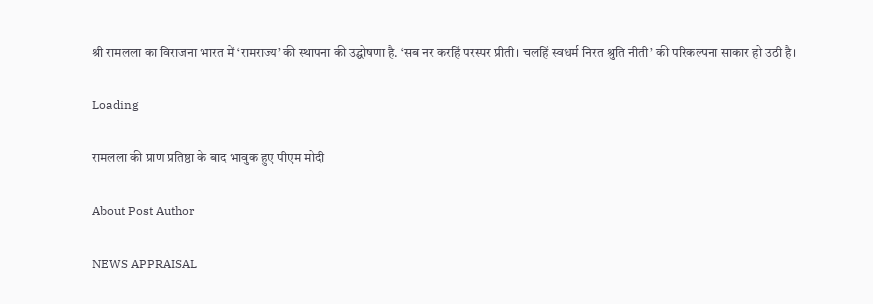श्री रामलला का विराजना भारत में ‘रामराज्य’ की स्थापना की उद्घोषणा है. ‘सब नर करहिं परस्पर प्रीती। चलहिं स्वधर्म निरत श्रुति नीती’ की परिकल्पना साकार हो उठी है।

Loading

रामलला की प्राण प्रतिष्ठा के बाद भावुक हुए पीएम मोदी

About Post Author

NEWS APPRAISAL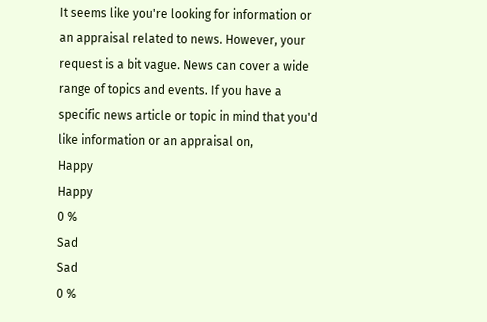It seems like you're looking for information or an appraisal related to news. However, your request is a bit vague. News can cover a wide range of topics and events. If you have a specific news article or topic in mind that you'd like information or an appraisal on,
Happy
Happy
0 %
Sad
Sad
0 %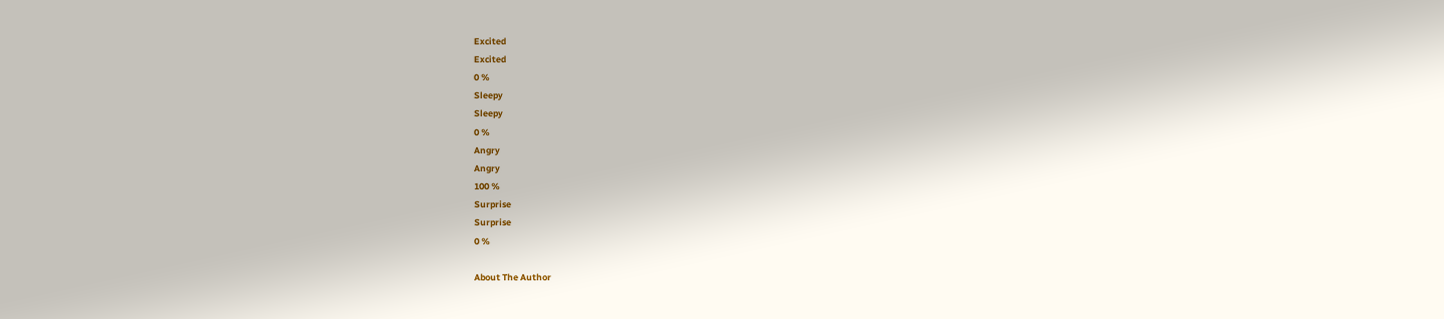Excited
Excited
0 %
Sleepy
Sleepy
0 %
Angry
Angry
100 %
Surprise
Surprise
0 %

About The Author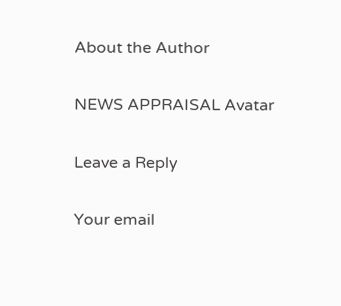About the Author

NEWS APPRAISAL Avatar

Leave a Reply

Your email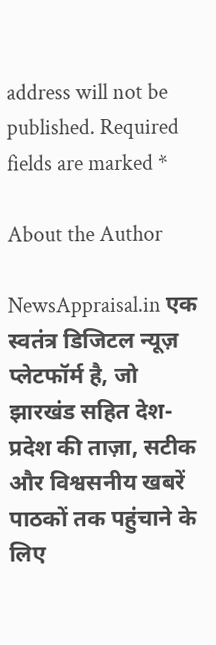address will not be published. Required fields are marked *

About the Author

NewsAppraisal.in एक स्वतंत्र डिजिटल न्यूज़ प्लेटफॉर्म है, जो झारखंड सहित देश-प्रदेश की ताज़ा, सटीक और विश्वसनीय खबरें पाठकों तक पहुंचाने के लिए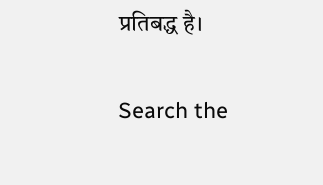प्रतिबद्ध है।

Search the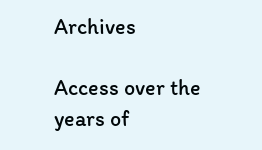Archives

Access over the years of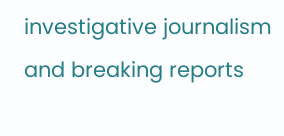investigative journalism and breaking reports